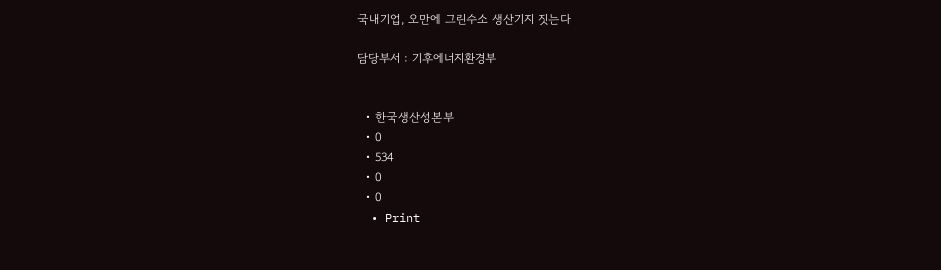국내기업, 오만에 그린수소 생산기지 짓는다

담당부서 : 기후에너지환경부


  • 한국생산성본부
  • 0
  • 534
  • 0
  • 0
  • Print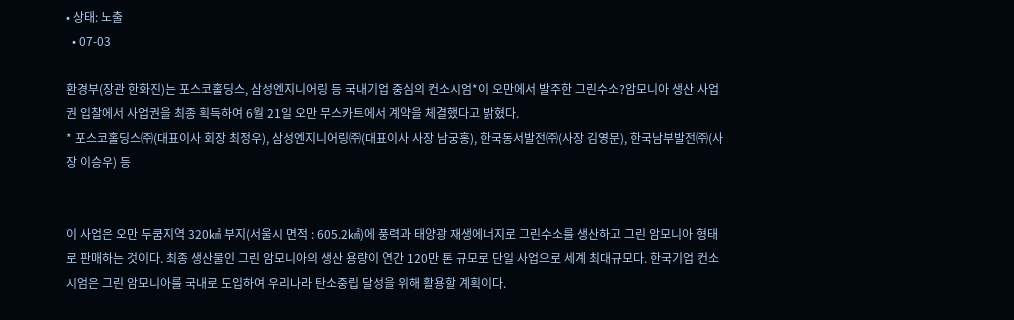• 상태: 노출
  • 07-03

환경부(장관 한화진)는 포스코홀딩스, 삼성엔지니어링 등 국내기업 중심의 컨소시엄*이 오만에서 발주한 그린수소?암모니아 생산 사업권 입찰에서 사업권을 최종 획득하여 6월 21일 오만 무스카트에서 계약을 체결했다고 밝혔다.
* 포스코홀딩스㈜(대표이사 회장 최정우), 삼성엔지니어링㈜(대표이사 사장 남궁홍), 한국동서발전㈜(사장 김영문), 한국남부발전㈜(사장 이승우) 등


이 사업은 오만 두쿰지역 320㎢ 부지(서울시 면적 : 605.2㎢)에 풍력과 태양광 재생에너지로 그린수소를 생산하고 그린 암모니아 형태로 판매하는 것이다. 최종 생산물인 그린 암모니아의 생산 용량이 연간 120만 톤 규모로 단일 사업으로 세계 최대규모다. 한국기업 컨소시엄은 그린 암모니아를 국내로 도입하여 우리나라 탄소중립 달성을 위해 활용할 계획이다.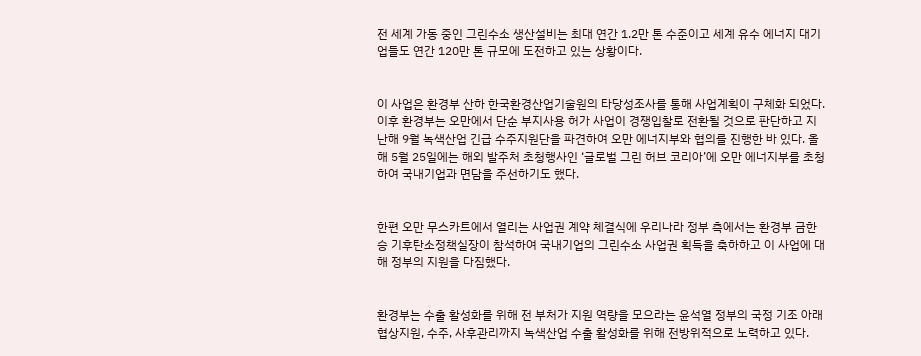전 세계 가동 중인 그린수소 생산설비는 최대 연간 1.2만 톤 수준이고 세계 유수 에너지 대기업들도 연간 120만 톤 규모에 도전하고 있는 상황이다.


이 사업은 환경부 산하 한국환경산업기술원의 타당성조사를 통해 사업계획이 구체화 되었다. 이후 환경부는 오만에서 단순 부지사용 허가 사업이 경쟁입찰로 전환될 것으로 판단하고 지난해 9월 녹색산업 긴급 수주지원단을 파견하여 오만 에너지부와 협의를 진행한 바 있다. 올해 5월 25일에는 해외 발주처 초청행사인 ‘글로벌 그린 허브 코리아’에 오만 에너지부를 초청하여 국내기업과 면담을 주선하기도 했다.


한편 오만 무스카트에서 열리는 사업권 계약 체결식에 우리나라 정부 측에서는 환경부 금한승 기후탄소정책실장이 참석하여 국내기업의 그린수소 사업권 획득을 축하하고 이 사업에 대해 정부의 지원을 다짐했다.


환경부는 수출 활성화를 위해 전 부처가 지원 역량을 모으라는 윤석열 정부의 국정 기조 아래 협상지원, 수주, 사후관리까지 녹색산업 수출 활성화를 위해 전방위적으로 노력하고 있다.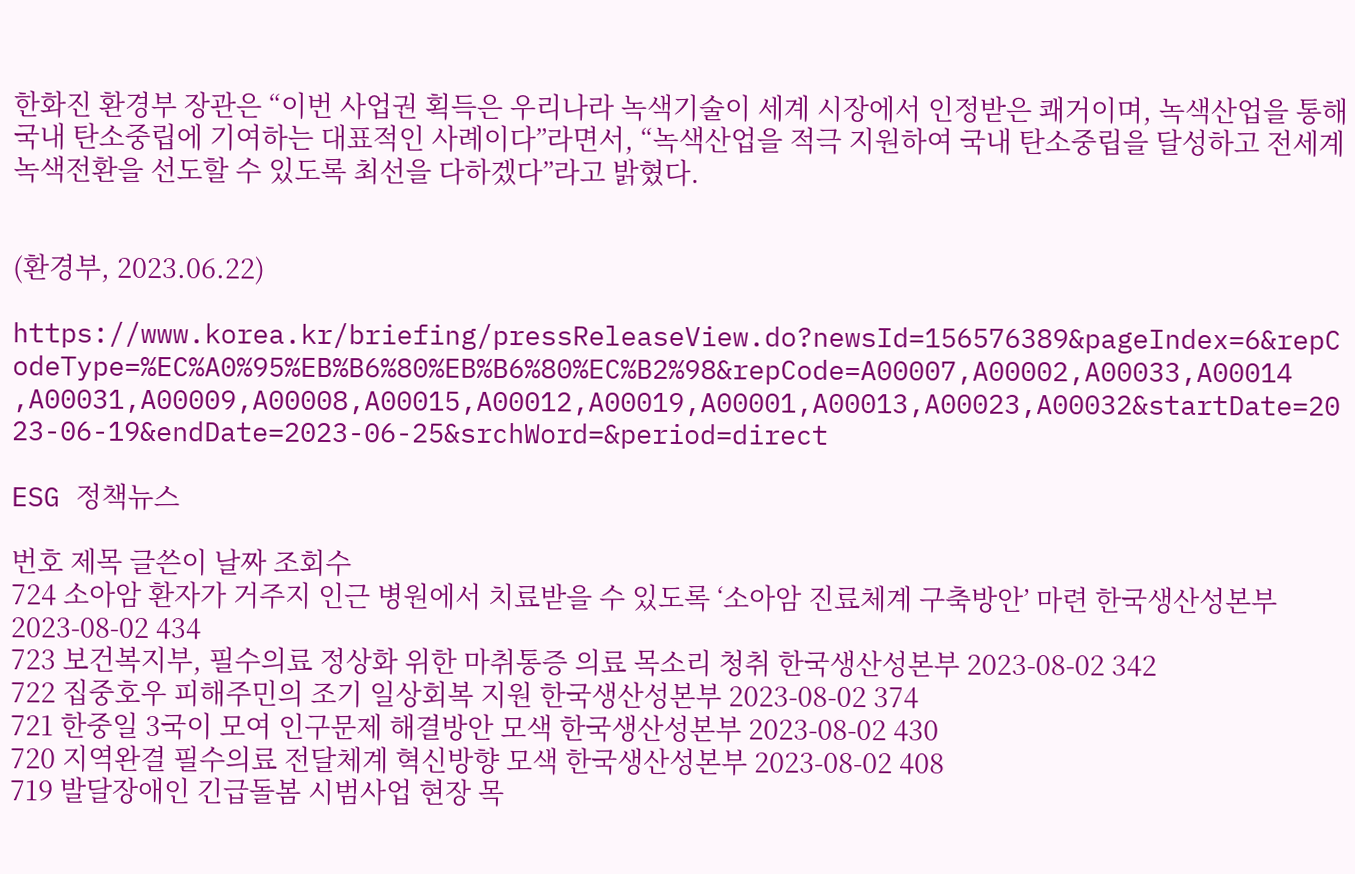한화진 환경부 장관은 “이번 사업권 획득은 우리나라 녹색기술이 세계 시장에서 인정받은 쾌거이며, 녹색산업을 통해 국내 탄소중립에 기여하는 대표적인 사례이다”라면서, “녹색산업을 적극 지원하여 국내 탄소중립을 달성하고 전세계 녹색전환을 선도할 수 있도록 최선을 다하겠다”라고 밝혔다.


(환경부, 2023.06.22)

https://www.korea.kr/briefing/pressReleaseView.do?newsId=156576389&pageIndex=6&repCodeType=%EC%A0%95%EB%B6%80%EB%B6%80%EC%B2%98&repCode=A00007,A00002,A00033,A00014,A00031,A00009,A00008,A00015,A00012,A00019,A00001,A00013,A00023,A00032&startDate=2023-06-19&endDate=2023-06-25&srchWord=&period=direct

ESG 정책뉴스

번호 제목 글쓴이 날짜 조회수
724 소아암 환자가 거주지 인근 병원에서 치료받을 수 있도록 ‘소아암 진료체계 구축방안’ 마련 한국생산성본부 2023-08-02 434
723 보건복지부, 필수의료 정상화 위한 마취통증 의료 목소리 청취 한국생산성본부 2023-08-02 342
722 집중호우 피해주민의 조기 일상회복 지원 한국생산성본부 2023-08-02 374
721 한중일 3국이 모여 인구문제 해결방안 모색 한국생산성본부 2023-08-02 430
720 지역완결 필수의료 전달체계 혁신방향 모색 한국생산성본부 2023-08-02 408
719 발달장애인 긴급돌봄 시범사업 현장 목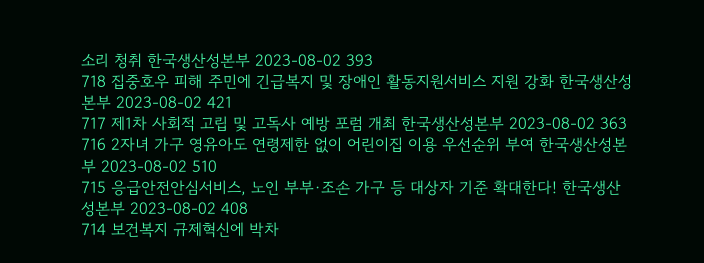소리 청취 한국생산성본부 2023-08-02 393
718 집중호우 피해 주민에 긴급복지 및 장애인 활동지원서비스 지원 강화 한국생산성본부 2023-08-02 421
717 제1차 사회적 고립 및 고독사 예방 포럼 개최 한국생산성본부 2023-08-02 363
716 2자녀 가구 영유아도 연령제한 없이 어린이집 이용 우선순위 부여 한국생산성본부 2023-08-02 510
715 응급안전안심서비스, 노인 부부·조손 가구 등 대상자 기준 확대한다! 한국생산성본부 2023-08-02 408
714 보건복지 규제혁신에 박차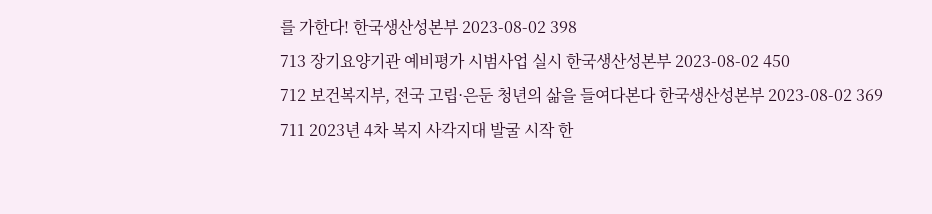를 가한다! 한국생산성본부 2023-08-02 398
713 장기요양기관 예비평가 시범사업 실시 한국생산성본부 2023-08-02 450
712 보건복지부, 전국 고립·은둔 청년의 삶을 들여다본다 한국생산성본부 2023-08-02 369
711 2023년 4차 복지 사각지대 발굴 시작 한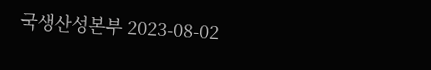국생산성본부 2023-08-02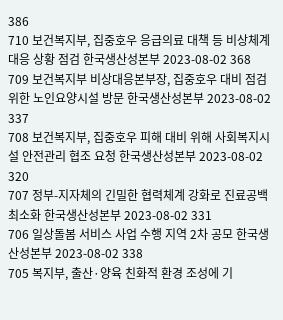386
710 보건복지부, 집중호우 응급의료 대책 등 비상체계 대응 상황 점검 한국생산성본부 2023-08-02 368
709 보건복지부 비상대응본부장, 집중호우 대비 점검 위한 노인요양시설 방문 한국생산성본부 2023-08-02 337
708 보건복지부, 집중호우 피해 대비 위해 사회복지시설 안전관리 협조 요청 한국생산성본부 2023-08-02 320
707 정부-지자체의 긴밀한 협력체계 강화로 진료공백 최소화 한국생산성본부 2023-08-02 331
706 일상돌봄 서비스 사업 수행 지역 2차 공모 한국생산성본부 2023-08-02 338
705 복지부, 출산·양육 친화적 환경 조성에 기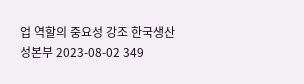업 역할의 중요성 강조 한국생산성본부 2023-08-02 349